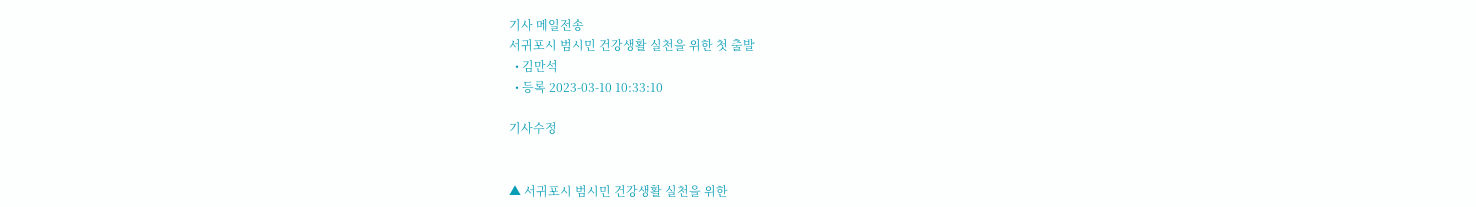기사 메일전송
서귀포시 범시민 건강생활 실천을 위한 첫 출발
  • 김만석
  • 등록 2023-03-10 10:33:10

기사수정


▲ 서귀포시 범시민 건강생활 실천을 위한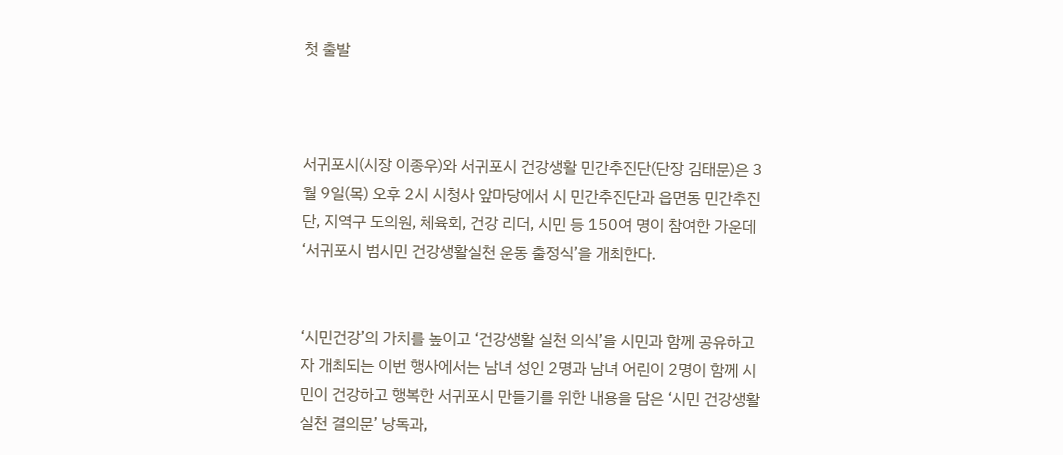첫 출발



서귀포시(시장 이종우)와 서귀포시 건강생활 민간추진단(단장 김태문)은 3월 9일(목) 오후 2시 시청사 앞마당에서 시 민간추진단과 읍면동 민간추진단, 지역구 도의원, 체육회, 건강 리더, 시민 등 150여 명이 참여한 가운데 ‘서귀포시 범시민 건강생활실천 운동 출정식’을 개최한다.


‘시민건강’의 가치를 높이고 ‘건강생활 실천 의식’을 시민과 함께 공유하고자 개최되는 이번 행사에서는 남녀 성인 2명과 남녀 어린이 2명이 함께 시민이 건강하고 행복한 서귀포시 만들기를 위한 내용을 담은 ‘시민 건강생활실천 결의문’ 낭독과,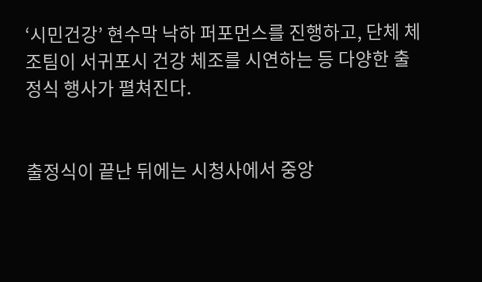‘시민건강’ 현수막 낙하 퍼포먼스를 진행하고, 단체 체조팀이 서귀포시 건강 체조를 시연하는 등 다양한 출정식 행사가 펼쳐진다.


출정식이 끝난 뒤에는 시청사에서 중앙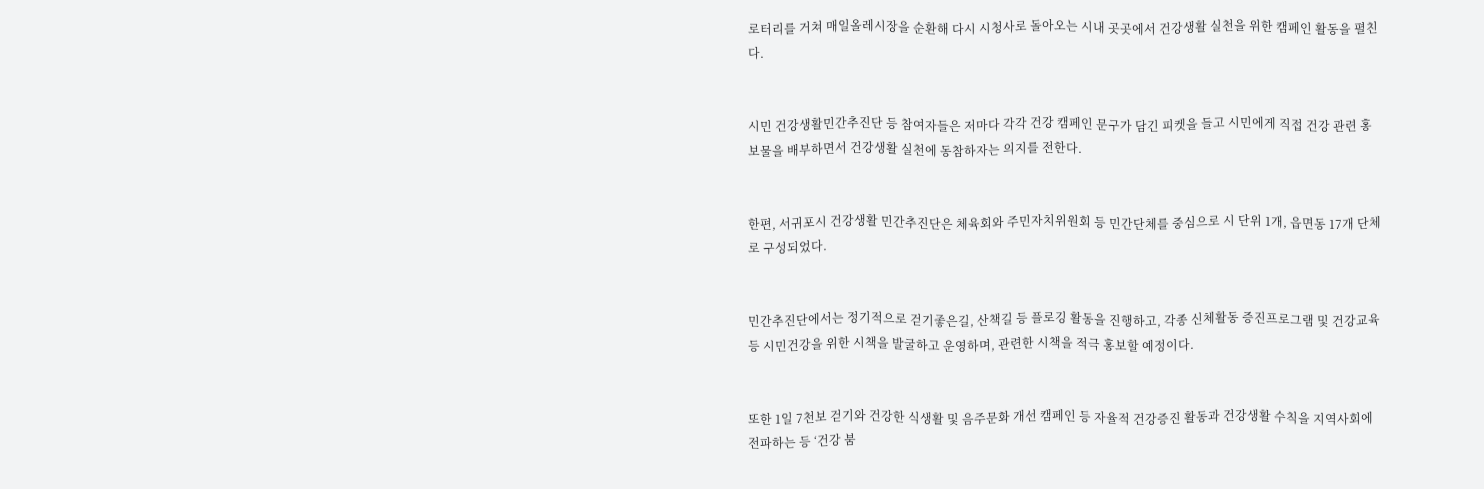로터리를 거쳐 매일올레시장을 순환해 다시 시청사로 돌아오는 시내 곳곳에서 건강생활 실천을 위한 캠페인 활동을 펼친다.


시민 건강생활민간추진단 등 참여자들은 저마다 각각 건강 캠페인 문구가 담긴 피켓을 들고 시민에게 직접 건강 관련 홍보물을 배부하면서 건강생활 실천에 동참하자는 의지를 전한다.


한편, 서귀포시 건강생활 민간추진단은 체육회와 주민자치위원회 등 민간단체를 중심으로 시 단위 1개, 읍면동 17개 단체로 구성되었다.


민간추진단에서는 정기적으로 걷기좋은길, 산책길 등 플로깅 활동을 진행하고, 각종 신체활동 증진프로그램 및 건강교육 등 시민건강을 위한 시책을 발굴하고 운영하며, 관련한 시책을 적극 홍보할 예정이다.


또한 1일 7천보 걷기와 건강한 식생활 및 음주문화 개선 캠페인 등 자율적 건강증진 활동과 건강생활 수칙을 지역사회에 전파하는 등 ‘건강 붐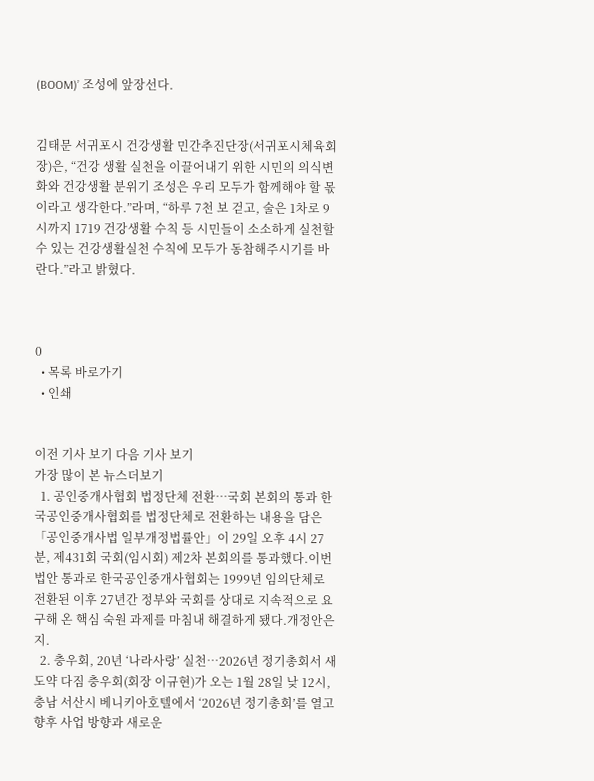(BOOM)’ 조성에 앞장선다.


김태문 서귀포시 건강생활 민간추진단장(서귀포시체육회장)은, “건강 생활 실천을 이끌어내기 위한 시민의 의식변화와 건강생활 분위기 조성은 우리 모두가 함께해야 할 몫이라고 생각한다.”라며, “하루 7천 보 걷고, 술은 1차로 9시까지 1719 건강생활 수칙 등 시민들이 소소하게 실천할 수 있는 건강생활실천 수칙에 모두가 동참해주시기를 바란다.”라고 밝혔다.



0
  • 목록 바로가기
  • 인쇄


이전 기사 보기 다음 기사 보기
가장 많이 본 뉴스더보기
  1. 공인중개사협회 법정단체 전환…국회 본회의 통과 한국공인중개사협회를 법정단체로 전환하는 내용을 담은 「공인중개사법 일부개정법률안」이 29일 오후 4시 27분, 제431회 국회(임시회) 제2차 본회의를 통과했다.이번 법안 통과로 한국공인중개사협회는 1999년 임의단체로 전환된 이후 27년간 정부와 국회를 상대로 지속적으로 요구해 온 핵심 숙원 과제를 마침내 해결하게 됐다.개정안은 지.
  2. 충우회, 20년 ‘나라사랑’ 실천…2026년 정기총회서 새 도약 다짐 충우회(회장 이규현)가 오는 1월 28일 낮 12시, 충남 서산시 베니키아호텔에서 ‘2026년 정기총회’를 열고 향후 사업 방향과 새로운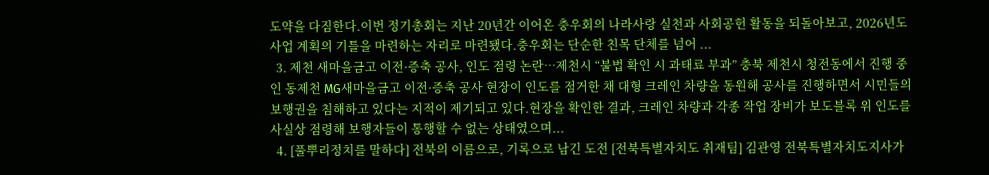도약을 다짐한다.이번 정기총회는 지난 20년간 이어온 충우회의 나라사랑 실천과 사회공헌 활동을 되돌아보고, 2026년도 사업 계획의 기틀을 마련하는 자리로 마련됐다.충우회는 단순한 친목 단체를 넘어 ...
  3. 제천 새마을금고 이전·증축 공사, 인도 점령 논란…제천시 “불법 확인 시 과태료 부과” 충북 제천시 청전동에서 진행 중인 동제천 MG새마을금고 이전·증축 공사 현장이 인도를 점거한 채 대형 크레인 차량을 동원해 공사를 진행하면서 시민들의 보행권을 침해하고 있다는 지적이 제기되고 있다.현장을 확인한 결과, 크레인 차량과 각종 작업 장비가 보도블록 위 인도를 사실상 점령해 보행자들이 통행할 수 없는 상태였으며...
  4. [풀뿌리정치를 말하다] 전북의 이름으로, 기록으로 남긴 도전 [전북특별자치도 취재팀] 김관영 전북특별자치도지사가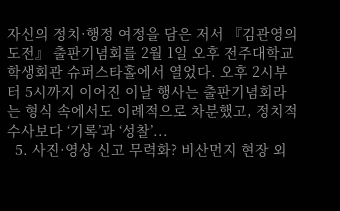자신의 정치·행정 여정을 담은 저서 『김관영의 도전』 출판기념회를 2월 1일 오후 전주대학교 학생회관 슈퍼스타홀에서 열었다. 오후 2시부터 5시까지 이어진 이날 행사는 출판기념회라는 형식 속에서도 이례적으로 차분했고, 정치적 수사보다 ‘기록’과 ‘성찰’...
  5. 사진·영상 신고 무력화? 비산먼지 현장 외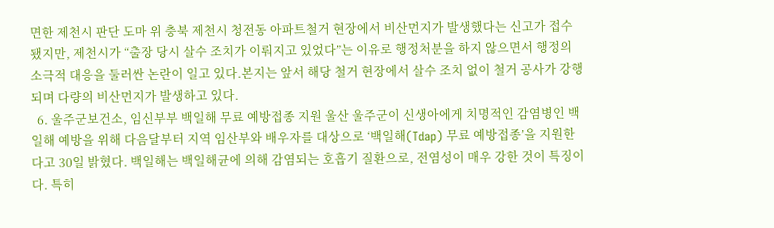면한 제천시 판단 도마 위 충북 제천시 청전동 아파트철거 현장에서 비산먼지가 발생했다는 신고가 접수됐지만, 제천시가 “출장 당시 살수 조치가 이뤄지고 있었다”는 이유로 행정처분을 하지 않으면서 행정의 소극적 대응을 둘러싼 논란이 일고 있다.본지는 앞서 해당 철거 현장에서 살수 조치 없이 철거 공사가 강행되며 다량의 비산먼지가 발생하고 있다.
  6. 울주군보건소, 임신부부 백일해 무료 예방접종 지원 울산 울주군이 신생아에게 치명적인 감염병인 백일해 예방을 위해 다음달부터 지역 임산부와 배우자를 대상으로 ‘백일해(Tdap) 무료 예방접종’을 지원한다고 30일 밝혔다. 백일해는 백일해균에 의해 감염되는 호흡기 질환으로, 전염성이 매우 강한 것이 특징이다. 특히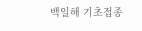백일해 기초접종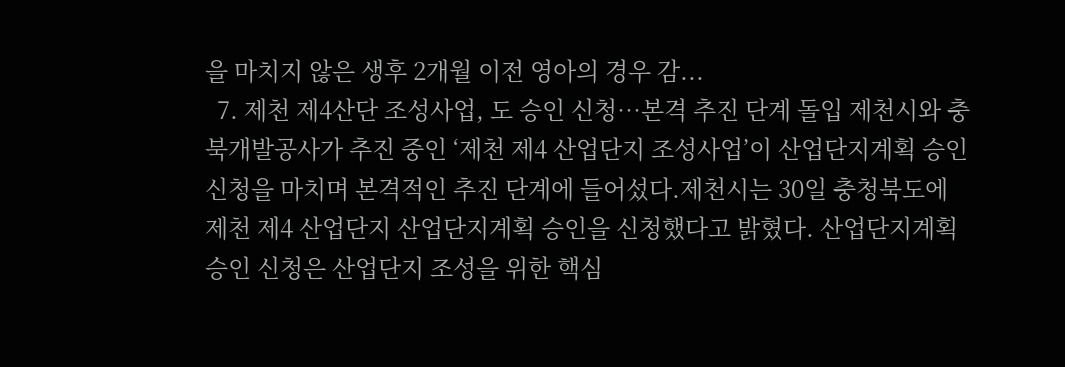을 마치지 않은 생후 2개월 이전 영아의 경우 감...
  7. 제천 제4산단 조성사업, 도 승인 신청…본격 추진 단계 돌입 제천시와 충북개발공사가 추진 중인 ‘제천 제4 산업단지 조성사업’이 산업단지계획 승인 신청을 마치며 본격적인 추진 단계에 들어섰다.제천시는 30일 충청북도에 제천 제4 산업단지 산업단지계획 승인을 신청했다고 밝혔다. 산업단지계획 승인 신청은 산업단지 조성을 위한 핵심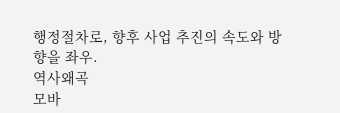행정절차로, 향후 사업 추진의 속도와 방향을 좌우.
역사왜곡
모바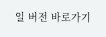일 버전 바로가기